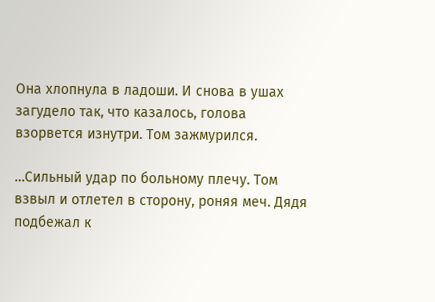Она хлопнула в ладоши. И снова в ушах загудело так, что казалось, голова взорвется изнутри. Том зажмурился.

…Сильный удар по больному плечу. Том взвыл и отлетел в сторону, роняя меч. Дядя подбежал к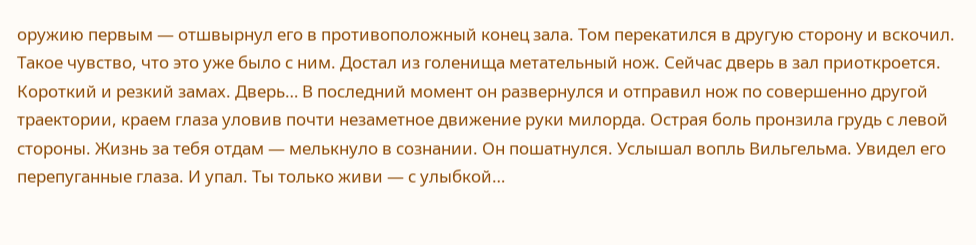оружию первым — отшвырнул его в противоположный конец зала. Том перекатился в другую сторону и вскочил. Такое чувство, что это уже было с ним. Достал из голенища метательный нож. Сейчас дверь в зал приоткроется. Короткий и резкий замах. Дверь… В последний момент он развернулся и отправил нож по совершенно другой траектории, краем глаза уловив почти незаметное движение руки милорда. Острая боль пронзила грудь с левой стороны. Жизнь за тебя отдам — мелькнуло в сознании. Он пошатнулся. Услышал вопль Вильгельма. Увидел его перепуганные глаза. И упал. Ты только живи — с улыбкой…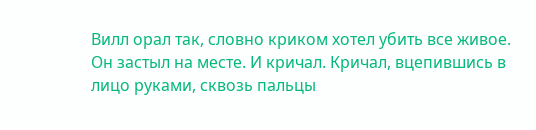Вилл орал так, словно криком хотел убить все живое. Он застыл на месте. И кричал. Кричал, вцепившись в лицо руками, сквозь пальцы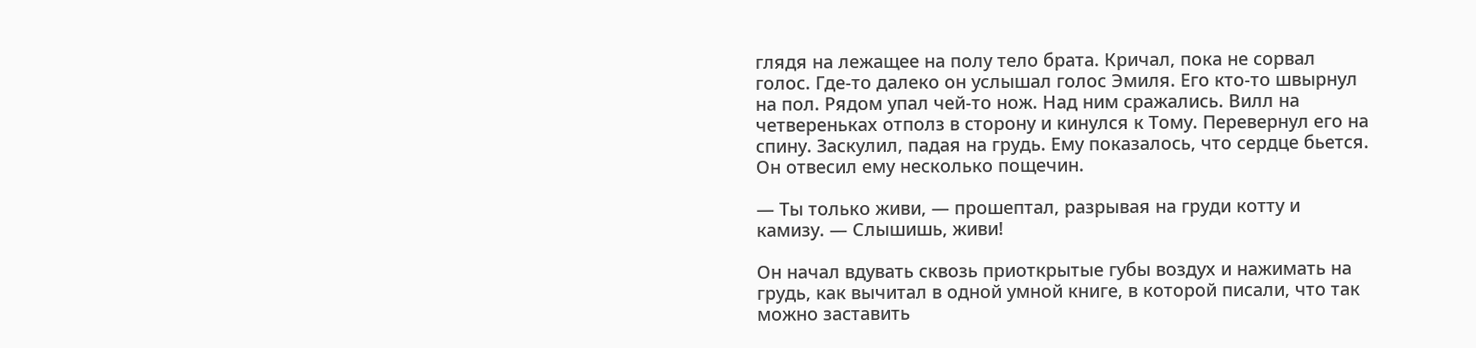глядя на лежащее на полу тело брата. Кричал, пока не сорвал голос. Где-то далеко он услышал голос Эмиля. Его кто-то швырнул на пол. Рядом упал чей-то нож. Над ним сражались. Вилл на четвереньках отполз в сторону и кинулся к Тому. Перевернул его на спину. Заскулил, падая на грудь. Ему показалось, что сердце бьется. Он отвесил ему несколько пощечин.

— Ты только живи, — прошептал, разрывая на груди котту и камизу. — Слышишь, живи!

Он начал вдувать сквозь приоткрытые губы воздух и нажимать на грудь, как вычитал в одной умной книге, в которой писали, что так можно заставить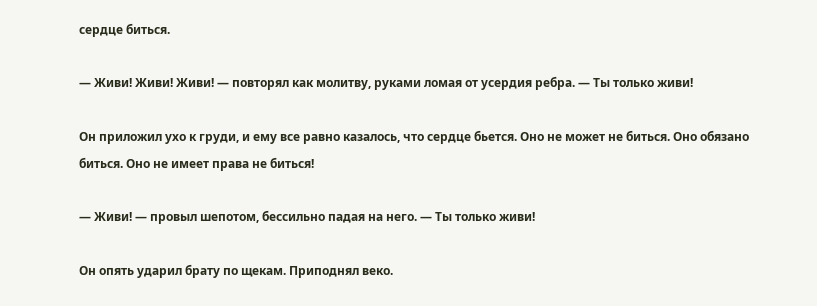сердце биться.

— Живи! Живи! Живи! — повторял как молитву, руками ломая от усердия ребра. — Ты только живи!

Он приложил ухо к груди, и ему все равно казалось, что сердце бьется. Оно не может не биться. Оно обязано биться. Оно не имеет права не биться!

— Живи! — провыл шепотом, бессильно падая на него. — Ты только живи!

Он опять ударил брату по щекам. Приподнял веко.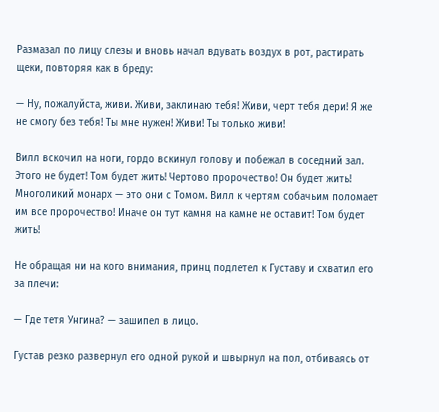Размазал по лицу слезы и вновь начал вдувать воздух в рот, растирать щеки, повторяя как в бреду:

— Ну, пожалуйста, живи. Живи, заклинаю тебя! Живи, черт тебя дери! Я же не смогу без тебя! Ты мне нужен! Живи! Ты только живи!

Вилл вскочил на ноги, гордо вскинул голову и побежал в соседний зал. Этого не будет! Том будет жить! Чертово пророчество! Он будет жить! Многоликий монарх — это они с Томом. Вилл к чертям собачьим поломает им все пророчество! Иначе он тут камня на камне не оставит! Том будет жить!

Не обращая ни на кого внимания, принц подлетел к Густаву и схватил его за плечи:

— Где тетя Унгина? — зашипел в лицо.

Густав резко развернул его одной рукой и швырнул на пол, отбиваясь от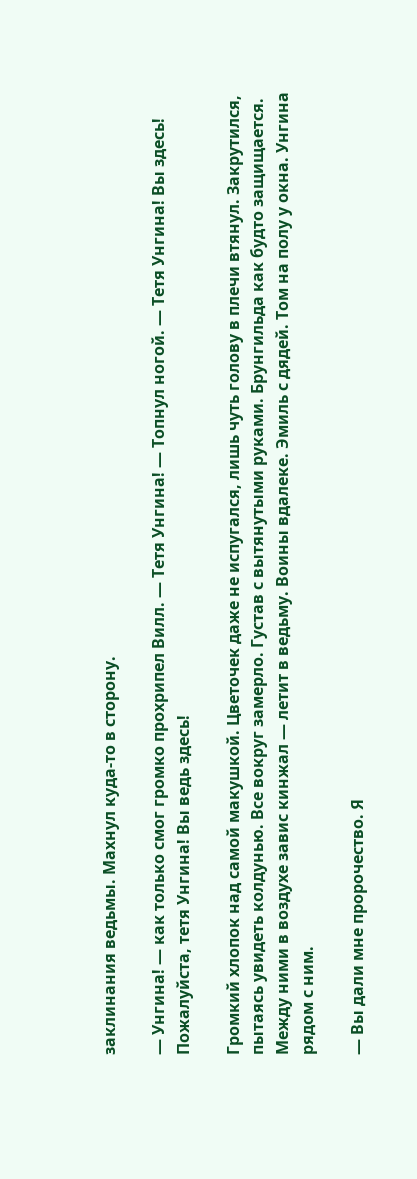заклинания ведьмы. Махнул куда-то в сторону.

— Унгина! — как только смог громко прохрипел Вилл. — Тетя Унгина! — Топнул ногой. — Тетя Унгина! Вы здесь! Пожалуйста, тетя Унгина! Вы ведь здесь!

Громкий хлопок над самой макушкой. Цветочек даже не испугался, лишь чуть голову в плечи втянул. Закрутился, пытаясь увидеть колдунью. Все вокруг замерло. Густав с вытянутыми руками. Брунгильда как будто защищается. Между ними в воздухе завис кинжал — летит в ведьму. Воины вдалеке. Эмиль с дядей. Том на полу у окна. Унгина рядом с ним.

— Вы дали мне пророчество. Я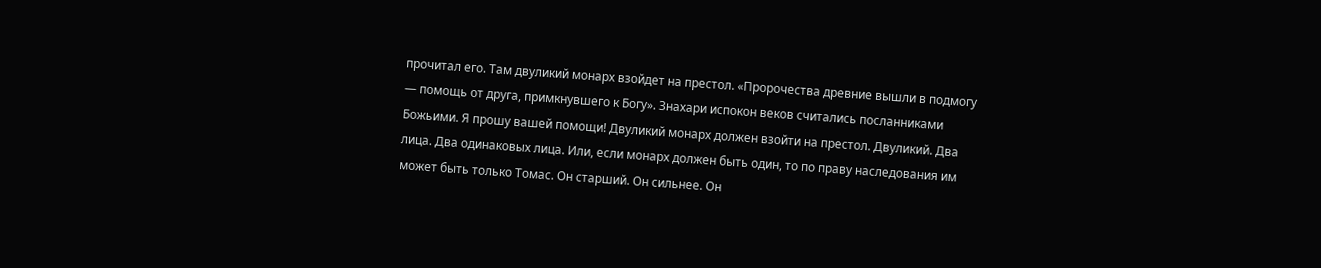прочитал его. Там двуликий монарх взойдет на престол. «Пророчества древние вышли в подмогу — помощь от друга, примкнувшего к Богу». Знахари испокон веков считались посланниками Божьими. Я прошу вашей помощи! Двуликий монарх должен взойти на престол. Двуликий. Два лица. Два одинаковых лица. Или, если монарх должен быть один, то по праву наследования им может быть только Томас. Он старший. Он сильнее. Он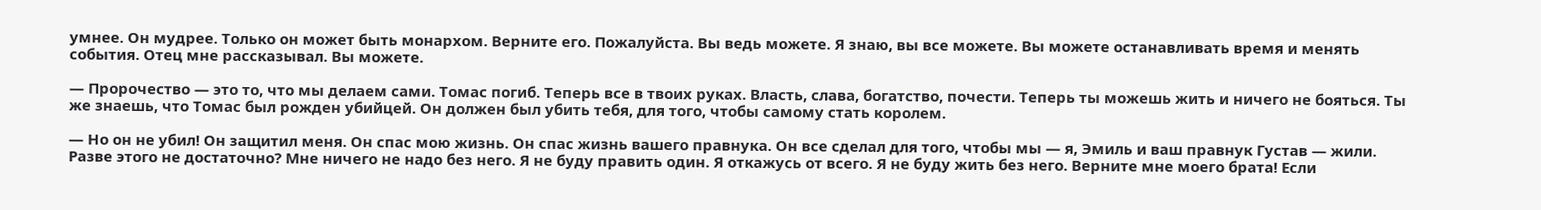умнее. Он мудрее. Только он может быть монархом. Верните его. Пожалуйста. Вы ведь можете. Я знаю, вы все можете. Вы можете останавливать время и менять события. Отец мне рассказывал. Вы можете.

— Пророчество — это то, что мы делаем сами. Томас погиб. Теперь все в твоих руках. Власть, слава, богатство, почести. Теперь ты можешь жить и ничего не бояться. Ты же знаешь, что Томас был рожден убийцей. Он должен был убить тебя, для того, чтобы самому стать королем.

— Но он не убил! Он защитил меня. Он спас мою жизнь. Он спас жизнь вашего правнука. Он все сделал для того, чтобы мы — я, Эмиль и ваш правнук Густав — жили. Разве этого не достаточно? Мне ничего не надо без него. Я не буду править один. Я откажусь от всего. Я не буду жить без него. Верните мне моего брата! Если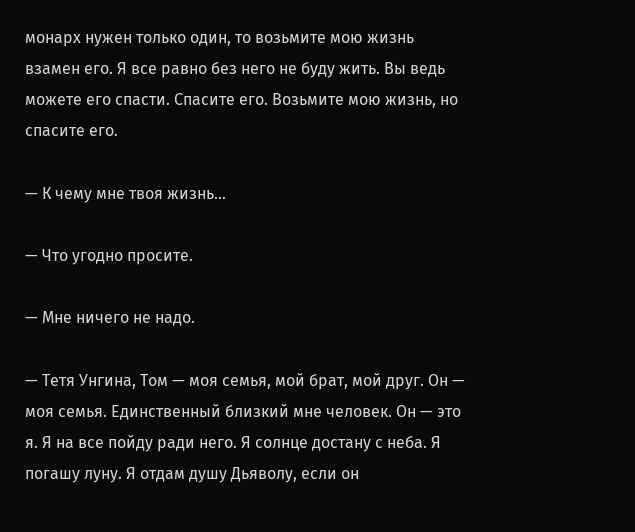монарх нужен только один, то возьмите мою жизнь взамен его. Я все равно без него не буду жить. Вы ведь можете его спасти. Спасите его. Возьмите мою жизнь, но спасите его.

— К чему мне твоя жизнь…

— Что угодно просите.

— Мне ничего не надо.

— Тетя Унгина, Том — моя семья, мой брат, мой друг. Он — моя семья. Единственный близкий мне человек. Он — это я. Я на все пойду ради него. Я солнце достану с неба. Я погашу луну. Я отдам душу Дьяволу, если он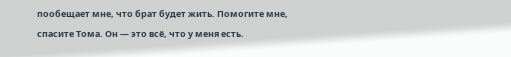пообещает мне, что брат будет жить. Помогите мне, спасите Тома. Он — это всё, что у меня есть.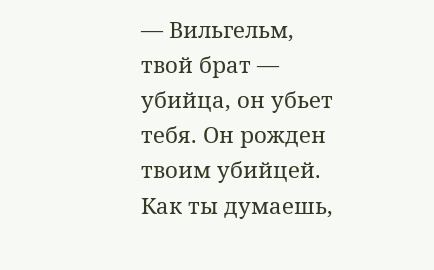— Вильгельм, твой брат — убийца, он убьет тебя. Он рожден твоим убийцей. Как ты думаешь,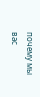почему мы вас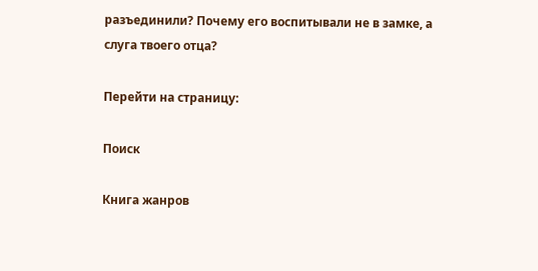разъединили? Почему его воспитывали не в замке, а слуга твоего отца?

Перейти на страницу:

Поиск

Книга жанров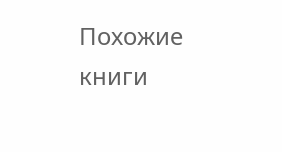Похожие книги